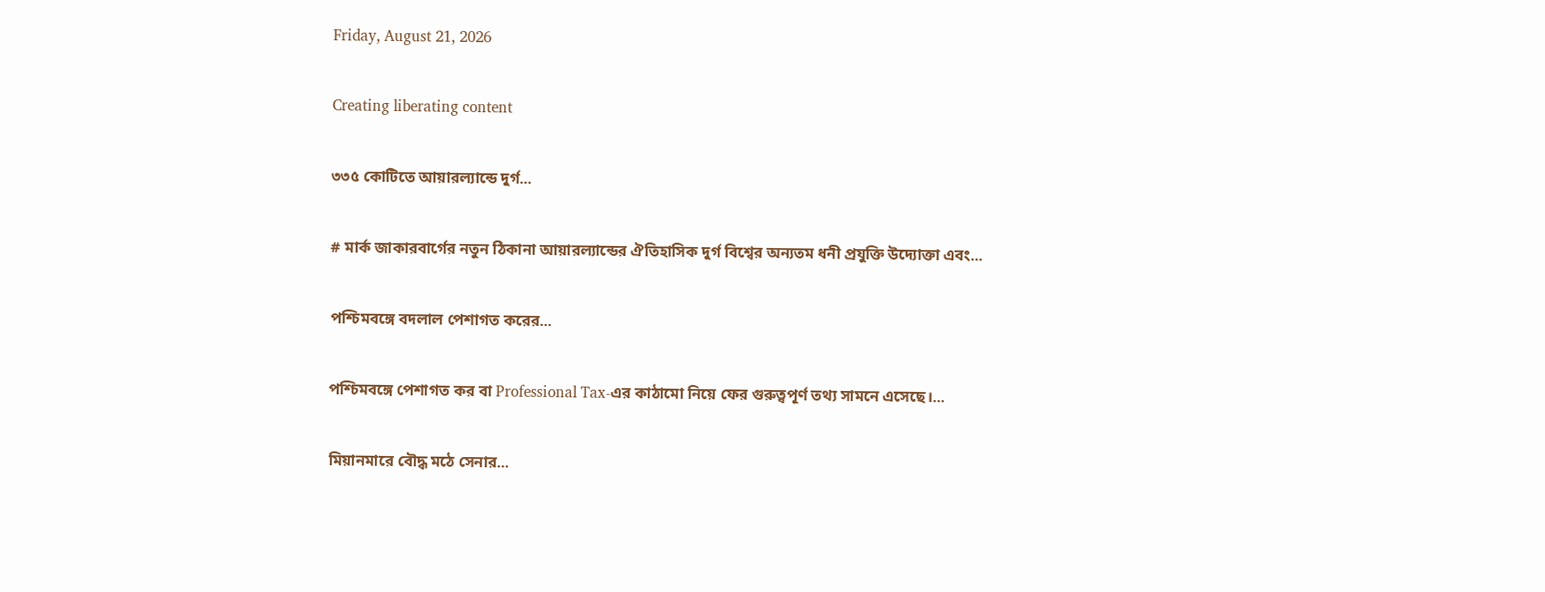Friday, August 21, 2026

Creating liberating content

৩৩৫ কোটিতে আয়ারল্যান্ডে দুর্গ...

# মার্ক জাকারবার্গের নতুন ঠিকানা আয়ারল্যান্ডের ঐতিহাসিক দুর্গ বিশ্বের অন্যতম ধনী প্রযুক্তি উদ্যোক্তা এবং...

পশ্চিমবঙ্গে বদলাল পেশাগত করের...

পশ্চিমবঙ্গে পেশাগত কর বা Professional Tax-এর কাঠামো নিয়ে ফের গুরুত্বপূর্ণ তথ্য সামনে এসেছে।...

মিয়ানমারে বৌদ্ধ মঠে সেনার...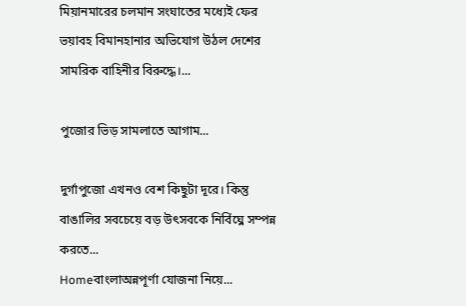মিয়ানমারের চলমান সংঘাতের মধ্যেই ফের ভয়াবহ বিমানহানার অভিযোগ উঠল দেশের সামরিক বাহিনীর বিরুদ্ধে।...

পুজোর ভিড় সামলাতে আগাম...

দুর্গাপুজো এখনও বেশ কিছুটা দূরে। কিন্তু বাঙালির সবচেয়ে বড় উৎসবকে নির্বিঘ্নে সম্পন্ন করতে...
Homeবাংলাঅন্নপূর্ণা যোজনা নিয়ে...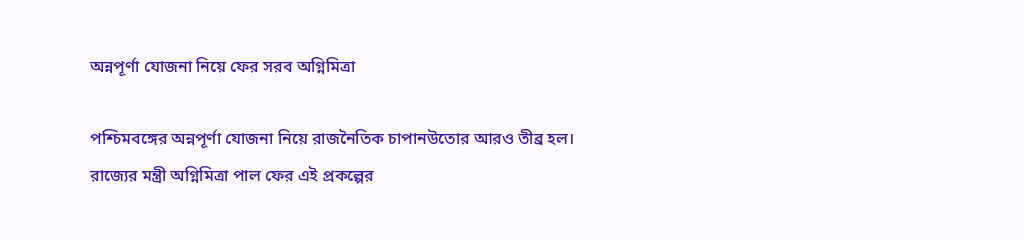অন্নপূর্ণা যোজনা নিয়ে ফের সরব অগ্নিমিত্রা

পশ্চিমবঙ্গের অন্নপূর্ণা যোজনা নিয়ে রাজনৈতিক চাপানউতোর আরও তীব্র হল। রাজ্যের মন্ত্রী অগ্নিমিত্রা পাল ফের এই প্রকল্পের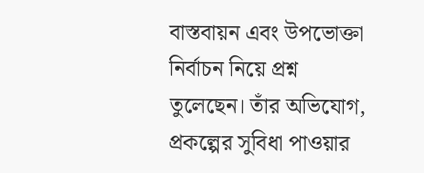বাস্তবায়ন এবং উপভোক্তা নির্বাচন নিয়ে প্রশ্ন তুলেছেন। তাঁর অভিযোগ, প্রকল্পের সুবিধা পাওয়ার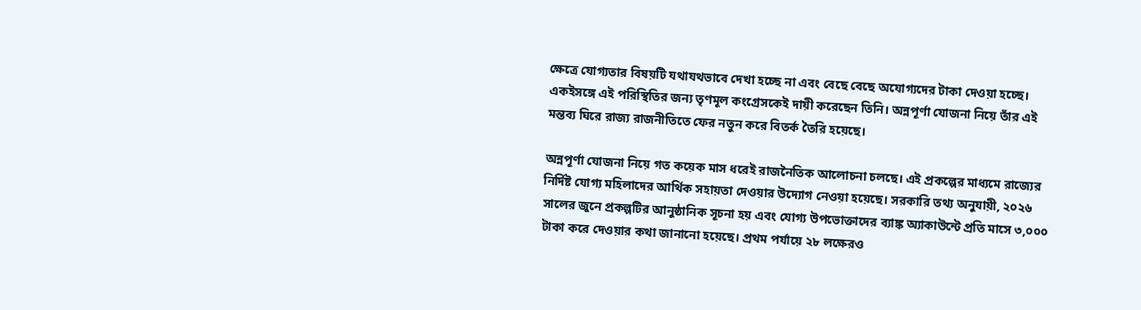ক্ষেত্রে যোগ্যতার বিষয়টি যথাযথভাবে দেখা হচ্ছে না এবং বেছে বেছে অযোগ্যদের টাকা দেওয়া হচ্ছে। একইসঙ্গে এই পরিস্থিতির জন্য তৃণমূল কংগ্রেসকেই দায়ী করেছেন তিনি। অন্নপূর্ণা যোজনা নিয়ে তাঁর এই মন্তব্য ঘিরে রাজ্য রাজনীতিতে ফের নতুন করে বিতর্ক তৈরি হয়েছে।

অন্নপূর্ণা যোজনা নিয়ে গত কয়েক মাস ধরেই রাজনৈতিক আলোচনা চলছে। এই প্রকল্পের মাধ্যমে রাজ্যের নির্দিষ্ট যোগ্য মহিলাদের আর্থিক সহায়তা দেওয়ার উদ্যোগ নেওয়া হয়েছে। সরকারি তথ্য অনুযায়ী, ২০২৬ সালের জুনে প্রকল্পটির আনুষ্ঠানিক সূচনা হয় এবং যোগ্য উপভোক্তাদের ব্যাঙ্ক অ্যাকাউন্টে প্রতি মাসে ৩,০০০ টাকা করে দেওয়ার কথা জানানো হয়েছে। প্রথম পর্যায়ে ২৮ লক্ষেরও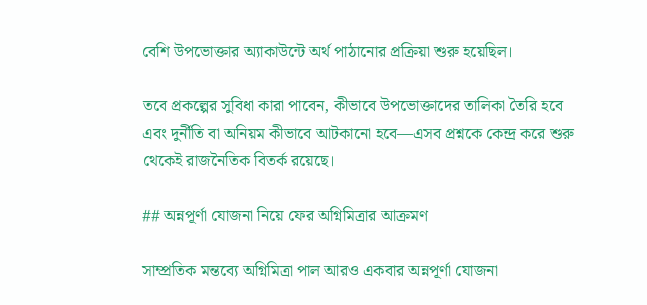বেশি উপভোক্তার অ্যাকাউন্টে অর্থ পাঠানোর প্রক্রিয়া শুরু হয়েছিল।

তবে প্রকল্পের সুবিধা কারা পাবেন, কীভাবে উপভোক্তাদের তালিকা তৈরি হবে এবং দুর্নীতি বা অনিয়ম কীভাবে আটকানো হবে—এসব প্রশ্নকে কেন্দ্র করে শুরু থেকেই রাজনৈতিক বিতর্ক রয়েছে।

## অন্নপূর্ণা যোজনা নিয়ে ফের অগ্নিমিত্রার আক্রমণ

সাম্প্রতিক মন্তব্যে অগ্নিমিত্রা পাল আরও একবার অন্নপূর্ণা যোজনা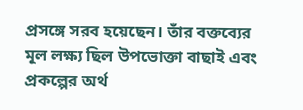প্রসঙ্গে সরব হয়েছেন। তাঁর বক্তব্যের মূল লক্ষ্য ছিল উপভোক্তা বাছাই এবং প্রকল্পের অর্থ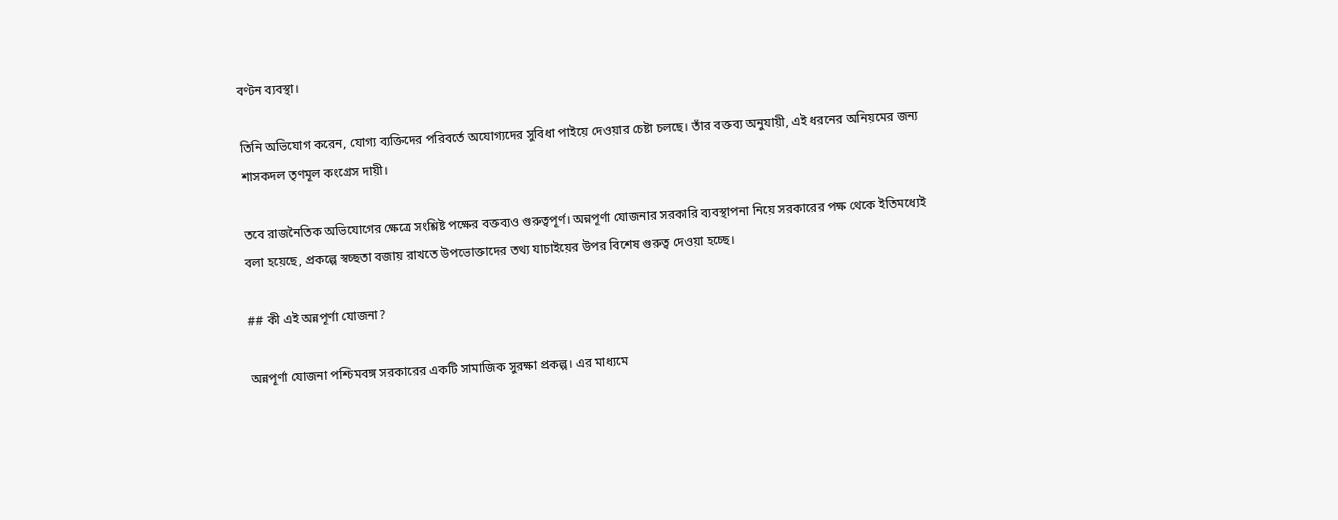বণ্টন ব্যবস্থা।

তিনি অভিযোগ করেন, যোগ্য ব্যক্তিদের পরিবর্তে অযোগ্যদের সুবিধা পাইয়ে দেওয়ার চেষ্টা চলছে। তাঁর বক্তব্য অনুযায়ী, এই ধরনের অনিয়মের জন্য শাসকদল তৃণমূল কংগ্রেস দায়ী।

তবে রাজনৈতিক অভিযোগের ক্ষেত্রে সংশ্লিষ্ট পক্ষের বক্তব্যও গুরুত্বপূর্ণ। অন্নপূর্ণা যোজনার সরকারি ব্যবস্থাপনা নিয়ে সরকারের পক্ষ থেকে ইতিমধ্যেই বলা হয়েছে, প্রকল্পে স্বচ্ছতা বজায় রাখতে উপভোক্তাদের তথ্য যাচাইয়ের উপর বিশেষ গুরুত্ব দেওয়া হচ্ছে।

## কী এই অন্নপূর্ণা যোজনা?

অন্নপূর্ণা যোজনা পশ্চিমবঙ্গ সরকারের একটি সামাজিক সুরক্ষা প্রকল্প। এর মাধ্যমে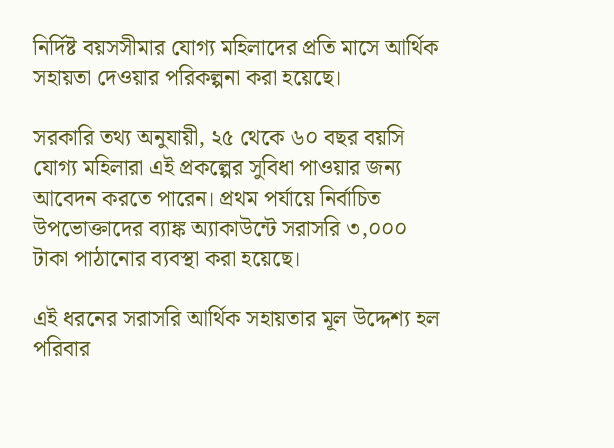নির্দিষ্ট বয়সসীমার যোগ্য মহিলাদের প্রতি মাসে আর্থিক সহায়তা দেওয়ার পরিকল্পনা করা হয়েছে।

সরকারি তথ্য অনুযায়ী, ২৫ থেকে ৬০ বছর বয়সি যোগ্য মহিলারা এই প্রকল্পের সুবিধা পাওয়ার জন্য আবেদন করতে পারেন। প্রথম পর্যায়ে নির্বাচিত উপভোক্তাদের ব্যাঙ্ক অ্যাকাউন্টে সরাসরি ৩,০০০ টাকা পাঠানোর ব্যবস্থা করা হয়েছে।

এই ধরনের সরাসরি আর্থিক সহায়তার মূল উদ্দেশ্য হল পরিবার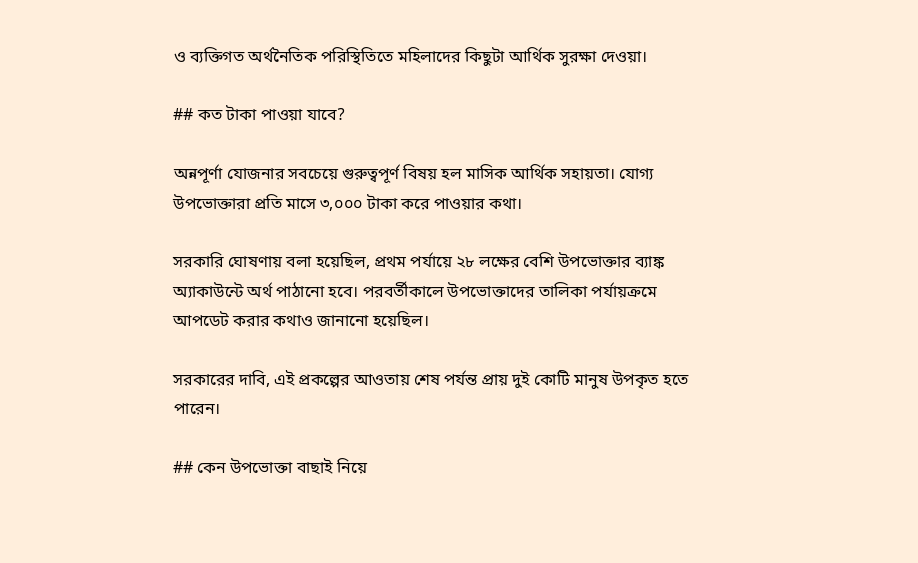ও ব্যক্তিগত অর্থনৈতিক পরিস্থিতিতে মহিলাদের কিছুটা আর্থিক সুরক্ষা দেওয়া।

## কত টাকা পাওয়া যাবে?

অন্নপূর্ণা যোজনার সবচেয়ে গুরুত্বপূর্ণ বিষয় হল মাসিক আর্থিক সহায়তা। যোগ্য উপভোক্তারা প্রতি মাসে ৩,০০০ টাকা করে পাওয়ার কথা।

সরকারি ঘোষণায় বলা হয়েছিল, প্রথম পর্যায়ে ২৮ লক্ষের বেশি উপভোক্তার ব্যাঙ্ক অ্যাকাউন্টে অর্থ পাঠানো হবে। পরবর্তীকালে উপভোক্তাদের তালিকা পর্যায়ক্রমে আপডেট করার কথাও জানানো হয়েছিল।

সরকারের দাবি, এই প্রকল্পের আওতায় শেষ পর্যন্ত প্রায় দুই কোটি মানুষ উপকৃত হতে পারেন।

## কেন উপভোক্তা বাছাই নিয়ে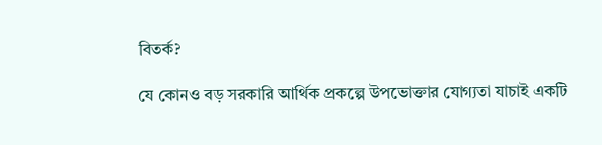বিতর্ক?

যে কোনও বড় সরকারি আর্থিক প্রকল্পে উপভোক্তার যোগ্যতা যাচাই একটি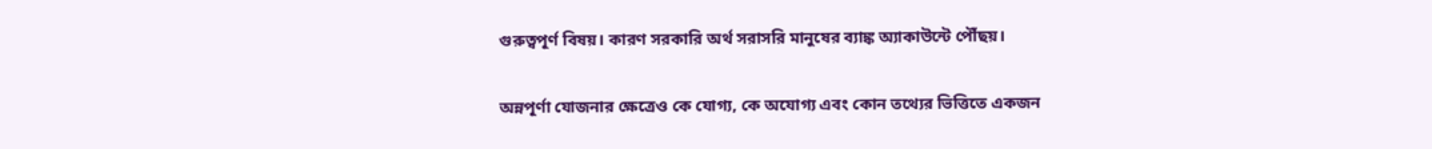গুরুত্বপূর্ণ বিষয়। কারণ সরকারি অর্থ সরাসরি মানুষের ব্যাঙ্ক অ্যাকাউন্টে পৌঁছয়।

অন্নপূর্ণা যোজনার ক্ষেত্রেও কে যোগ্য, কে অযোগ্য এবং কোন তথ্যের ভিত্তিতে একজন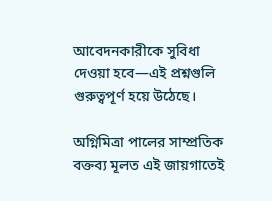আবেদনকারীকে সুবিধা দেওয়া হবে—এই প্রশ্নগুলি গুরুত্বপূর্ণ হয়ে উঠেছে।

অগ্নিমিত্রা পালের সাম্প্রতিক বক্তব্য মূলত এই জায়গাতেই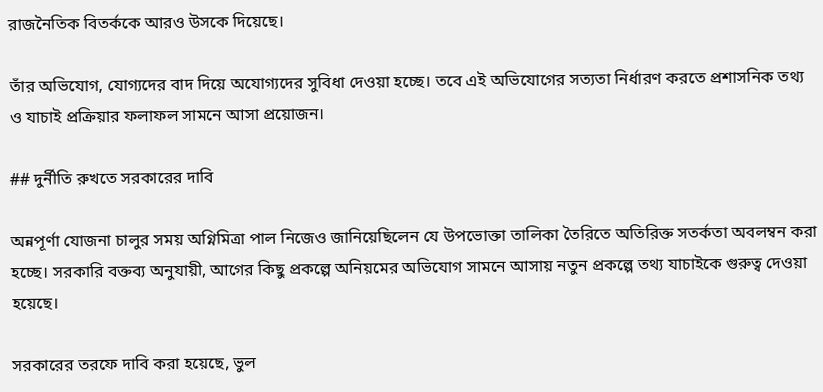রাজনৈতিক বিতর্ককে আরও উসকে দিয়েছে।

তাঁর অভিযোগ, যোগ্যদের বাদ দিয়ে অযোগ্যদের সুবিধা দেওয়া হচ্ছে। তবে এই অভিযোগের সত্যতা নির্ধারণ করতে প্রশাসনিক তথ্য ও যাচাই প্রক্রিয়ার ফলাফল সামনে আসা প্রয়োজন।

## দুর্নীতি রুখতে সরকারের দাবি

অন্নপূর্ণা যোজনা চালুর সময় অগ্নিমিত্রা পাল নিজেও জানিয়েছিলেন যে উপভোক্তা তালিকা তৈরিতে অতিরিক্ত সতর্কতা অবলম্বন করা হচ্ছে। সরকারি বক্তব্য অনুযায়ী, আগের কিছু প্রকল্পে অনিয়মের অভিযোগ সামনে আসায় নতুন প্রকল্পে তথ্য যাচাইকে গুরুত্ব দেওয়া হয়েছে।

সরকারের তরফে দাবি করা হয়েছে, ভুল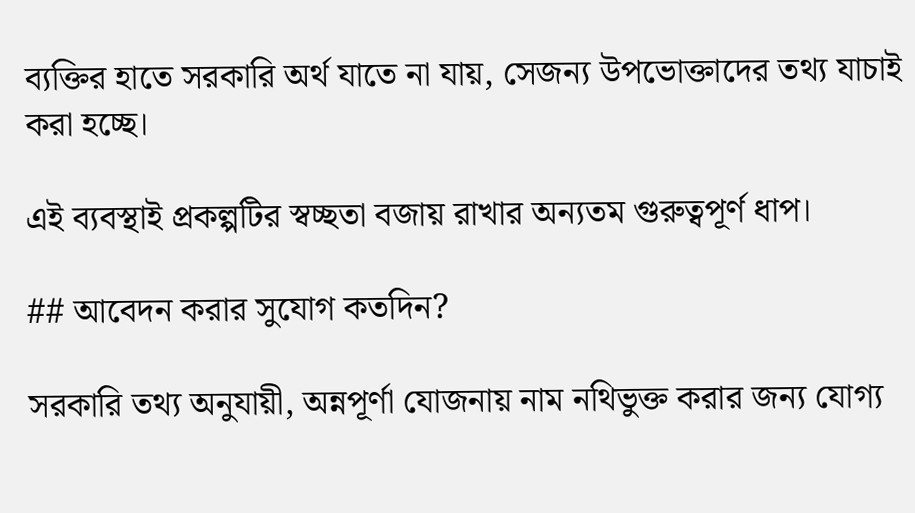ব্যক্তির হাতে সরকারি অর্থ যাতে না যায়, সেজন্য উপভোক্তাদের তথ্য যাচাই করা হচ্ছে।

এই ব্যবস্থাই প্রকল্পটির স্বচ্ছতা বজায় রাখার অন্যতম গুরুত্বপূর্ণ ধাপ।

## আবেদন করার সুযোগ কতদিন?

সরকারি তথ্য অনুযায়ী, অন্নপূর্ণা যোজনায় নাম নথিভুক্ত করার জন্য যোগ্য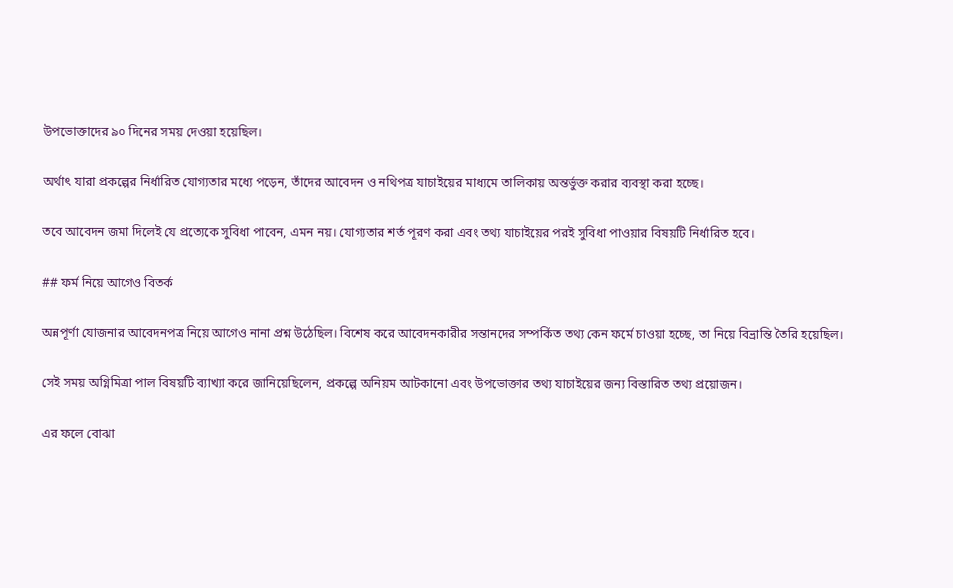উপভোক্তাদের ৯০ দিনের সময় দেওয়া হয়েছিল।

অর্থাৎ যারা প্রকল্পের নির্ধারিত যোগ্যতার মধ্যে পড়েন, তাঁদের আবেদন ও নথিপত্র যাচাইয়ের মাধ্যমে তালিকায় অন্তর্ভুক্ত করার ব্যবস্থা করা হচ্ছে।

তবে আবেদন জমা দিলেই যে প্রত্যেকে সুবিধা পাবেন, এমন নয়। যোগ্যতার শর্ত পূরণ করা এবং তথ্য যাচাইয়ের পরই সুবিধা পাওয়ার বিষয়টি নির্ধারিত হবে।

## ফর্ম নিয়ে আগেও বিতর্ক

অন্নপূর্ণা যোজনার আবেদনপত্র নিয়ে আগেও নানা প্রশ্ন উঠেছিল। বিশেষ করে আবেদনকারীর সন্তানদের সম্পর্কিত তথ্য কেন ফর্মে চাওয়া হচ্ছে, তা নিয়ে বিভ্রান্তি তৈরি হয়েছিল।

সেই সময় অগ্নিমিত্রা পাল বিষয়টি ব্যাখ্যা করে জানিয়েছিলেন, প্রকল্পে অনিয়ম আটকানো এবং উপভোক্তার তথ্য যাচাইয়ের জন্য বিস্তারিত তথ্য প্রয়োজন।

এর ফলে বোঝা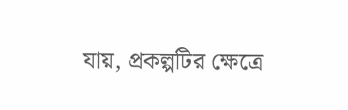যায়, প্রকল্পটির ক্ষেত্রে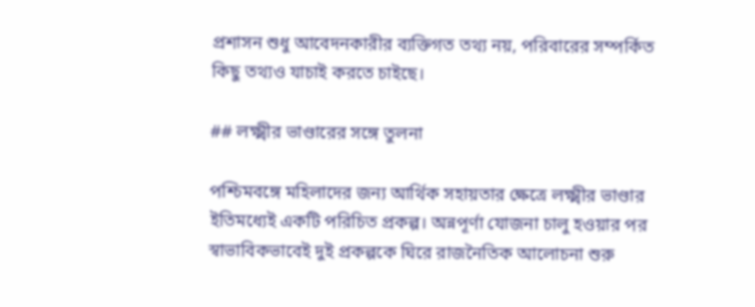প্রশাসন শুধু আবেদনকারীর ব্যক্তিগত তথ্য নয়, পরিবারের সম্পর্কিত কিছু তথ্যও যাচাই করতে চাইছে।

## লক্ষ্মীর ভাণ্ডারের সঙ্গে তুলনা

পশ্চিমবঙ্গে মহিলাদের জন্য আর্থিক সহায়তার ক্ষেত্রে লক্ষ্মীর ভাণ্ডার ইতিমধ্যেই একটি পরিচিত প্রকল্প। অন্নপূর্ণা যোজনা চালু হওয়ার পর স্বাভাবিকভাবেই দুই প্রকল্পকে ঘিরে রাজনৈতিক আলোচনা শুরু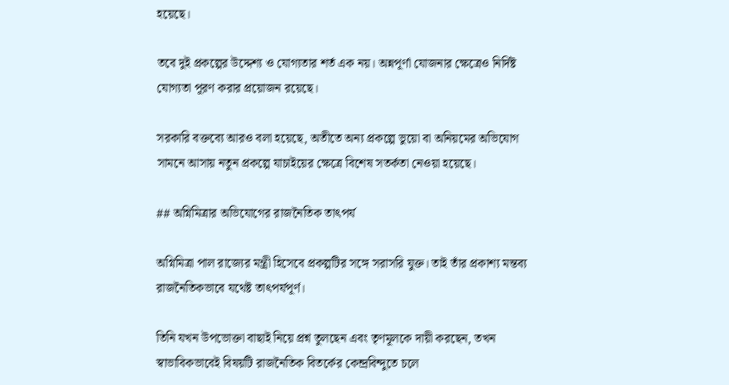হয়েছে।

তবে দুই প্রকল্পের উদ্দেশ্য ও যোগ্যতার শর্ত এক নয়। অন্নপূর্ণা যোজনার ক্ষেত্রেও নির্দিষ্ট যোগ্যতা পূরণ করার প্রয়োজন রয়েছে।

সরকারি বক্তব্যে আরও বলা হয়েছে, অতীতে অন্য প্রকল্পে ভুয়ো বা অনিয়মের অভিযোগ সামনে আসায় নতুন প্রকল্পে যাচাইয়ের ক্ষেত্রে বিশেষ সতর্কতা নেওয়া হয়েছে।

## অগ্নিমিত্রার অভিযোগের রাজনৈতিক তাৎপর্য

অগ্নিমিত্রা পাল রাজ্যের মন্ত্রী হিসেবে প্রকল্পটির সঙ্গে সরাসরি যুক্ত। তাই তাঁর প্রকাশ্য মন্তব্য রাজনৈতিকভাবে যথেষ্ট তাৎপর্যপূর্ণ।

তিনি যখন উপভোক্তা বাছাই নিয়ে প্রশ্ন তুলছেন এবং তৃণমূলকে দায়ী করছেন, তখন স্বাভাবিকভাবেই বিষয়টি রাজনৈতিক বিতর্কের কেন্দ্রবিন্দুতে চলে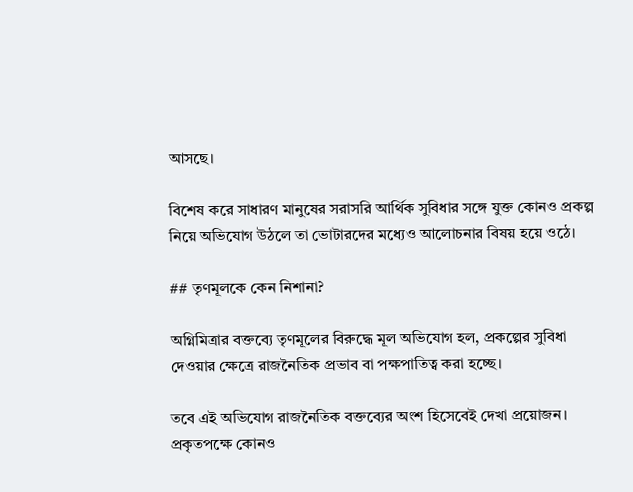আসছে।

বিশেষ করে সাধারণ মানুষের সরাসরি আর্থিক সুবিধার সঙ্গে যুক্ত কোনও প্রকল্প নিয়ে অভিযোগ উঠলে তা ভোটারদের মধ্যেও আলোচনার বিষয় হয়ে ওঠে।

## তৃণমূলকে কেন নিশানা?

অগ্নিমিত্রার বক্তব্যে তৃণমূলের বিরুদ্ধে মূল অভিযোগ হল, প্রকল্পের সুবিধা দেওয়ার ক্ষেত্রে রাজনৈতিক প্রভাব বা পক্ষপাতিত্ব করা হচ্ছে।

তবে এই অভিযোগ রাজনৈতিক বক্তব্যের অংশ হিসেবেই দেখা প্রয়োজন। প্রকৃতপক্ষে কোনও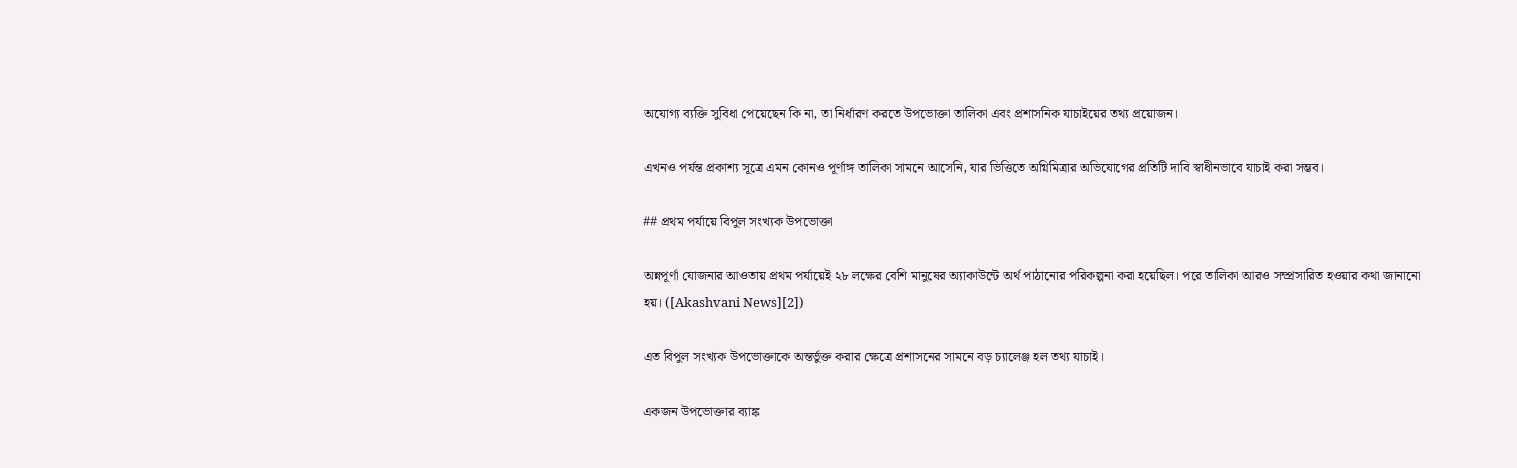অযোগ্য ব্যক্তি সুবিধা পেয়েছেন কি না, তা নির্ধারণ করতে উপভোক্তা তালিকা এবং প্রশাসনিক যাচাইয়ের তথ্য প্রয়োজন।

এখনও পর্যন্ত প্রকাশ্য সূত্রে এমন কোনও পূর্ণাঙ্গ তালিকা সামনে আসেনি, যার ভিত্তিতে অগ্নিমিত্রার অভিযোগের প্রতিটি দাবি স্বাধীনভাবে যাচাই করা সম্ভব।

## প্রথম পর্যায়ে বিপুল সংখ্যক উপভোক্তা

অন্নপূর্ণা যোজনার আওতায় প্রথম পর্যায়েই ২৮ লক্ষের বেশি মানুষের অ্যাকাউন্টে অর্থ পাঠানোর পরিকল্পনা করা হয়েছিল। পরে তালিকা আরও সম্প্রসারিত হওয়ার কথা জানানো হয়। ([Akashvani News][2])

এত বিপুল সংখ্যক উপভোক্তাকে অন্তর্ভুক্ত করার ক্ষেত্রে প্রশাসনের সামনে বড় চ্যালেঞ্জ হল তথ্য যাচাই।

একজন উপভোক্তার ব্যাঙ্ক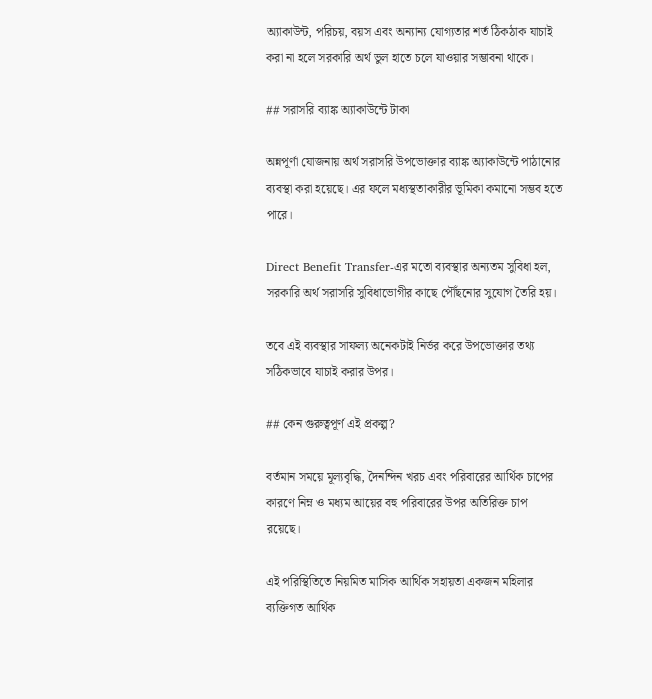অ্যাকাউন্ট, পরিচয়, বয়স এবং অন্যান্য যোগ্যতার শর্ত ঠিকঠাক যাচাই করা না হলে সরকারি অর্থ ভুল হাতে চলে যাওয়ার সম্ভাবনা থাকে।

## সরাসরি ব্যাঙ্ক অ্যাকাউন্টে টাকা

অন্নপূর্ণা যোজনায় অর্থ সরাসরি উপভোক্তার ব্যাঙ্ক অ্যাকাউন্টে পাঠানোর ব্যবস্থা করা হয়েছে। এর ফলে মধ্যস্থতাকারীর ভূমিকা কমানো সম্ভব হতে পারে।

Direct Benefit Transfer-এর মতো ব্যবস্থার অন্যতম সুবিধা হল, সরকারি অর্থ সরাসরি সুবিধাভোগীর কাছে পৌঁছনোর সুযোগ তৈরি হয়।

তবে এই ব্যবস্থার সাফল্য অনেকটাই নির্ভর করে উপভোক্তার তথ্য সঠিকভাবে যাচাই করার উপর।

## কেন গুরুত্বপূর্ণ এই প্রকল্প?

বর্তমান সময়ে মূল্যবৃদ্ধি, দৈনন্দিন খরচ এবং পরিবারের আর্থিক চাপের কারণে নিম্ন ও মধ্যম আয়ের বহু পরিবারের উপর অতিরিক্ত চাপ রয়েছে।

এই পরিস্থিতিতে নিয়মিত মাসিক আর্থিক সহায়তা একজন মহিলার ব্যক্তিগত আর্থিক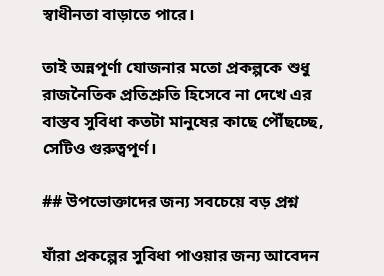স্বাধীনতা বাড়াতে পারে।

তাই অন্নপূর্ণা যোজনার মতো প্রকল্পকে শুধু রাজনৈতিক প্রতিশ্রুতি হিসেবে না দেখে এর বাস্তব সুবিধা কতটা মানুষের কাছে পৌঁছচ্ছে, সেটিও গুরুত্বপূর্ণ।

## উপভোক্তাদের জন্য সবচেয়ে বড় প্রশ্ন

যাঁরা প্রকল্পের সুবিধা পাওয়ার জন্য আবেদন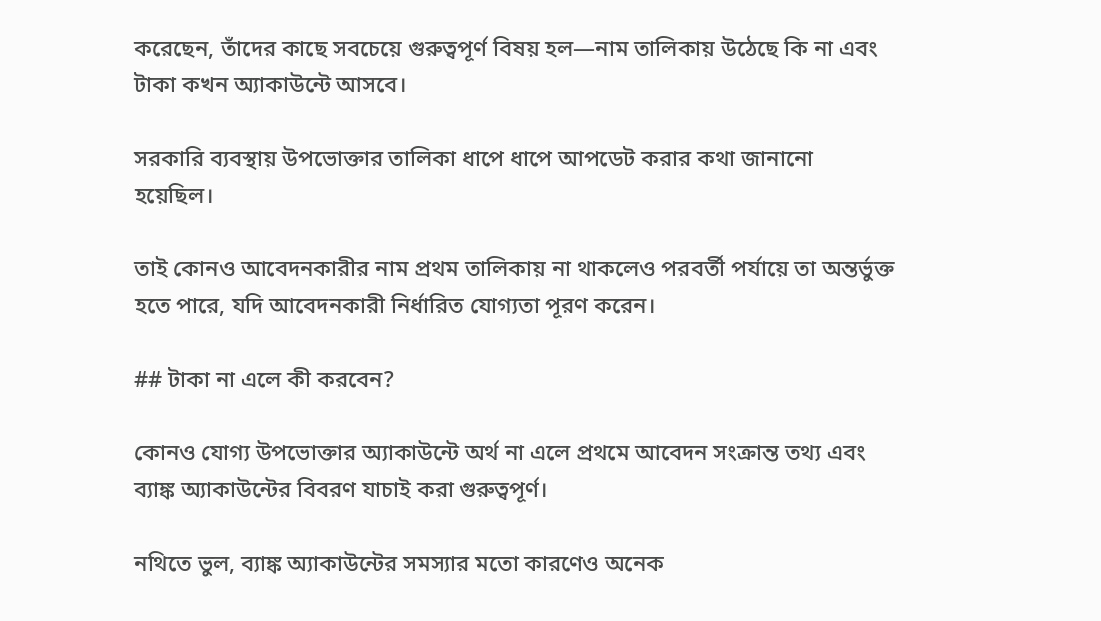করেছেন, তাঁদের কাছে সবচেয়ে গুরুত্বপূর্ণ বিষয় হল—নাম তালিকায় উঠেছে কি না এবং টাকা কখন অ্যাকাউন্টে আসবে।

সরকারি ব্যবস্থায় উপভোক্তার তালিকা ধাপে ধাপে আপডেট করার কথা জানানো হয়েছিল।

তাই কোনও আবেদনকারীর নাম প্রথম তালিকায় না থাকলেও পরবর্তী পর্যায়ে তা অন্তর্ভুক্ত হতে পারে, যদি আবেদনকারী নির্ধারিত যোগ্যতা পূরণ করেন।

## টাকা না এলে কী করবেন?

কোনও যোগ্য উপভোক্তার অ্যাকাউন্টে অর্থ না এলে প্রথমে আবেদন সংক্রান্ত তথ্য এবং ব্যাঙ্ক অ্যাকাউন্টের বিবরণ যাচাই করা গুরুত্বপূর্ণ।

নথিতে ভুল, ব্যাঙ্ক অ্যাকাউন্টের সমস্যার মতো কারণেও অনেক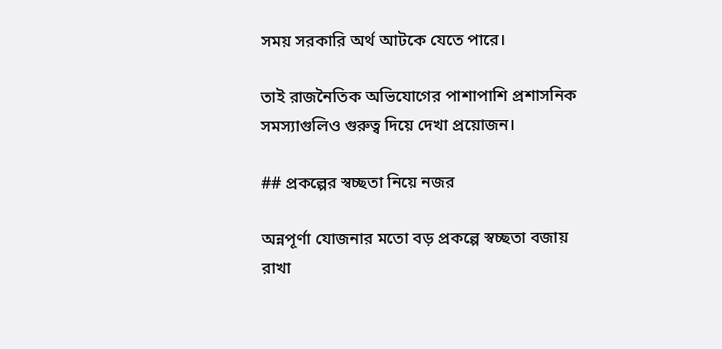সময় সরকারি অর্থ আটকে যেতে পারে।

তাই রাজনৈতিক অভিযোগের পাশাপাশি প্রশাসনিক সমস্যাগুলিও গুরুত্ব দিয়ে দেখা প্রয়োজন।

## প্রকল্পের স্বচ্ছতা নিয়ে নজর

অন্নপূর্ণা যোজনার মতো বড় প্রকল্পে স্বচ্ছতা বজায় রাখা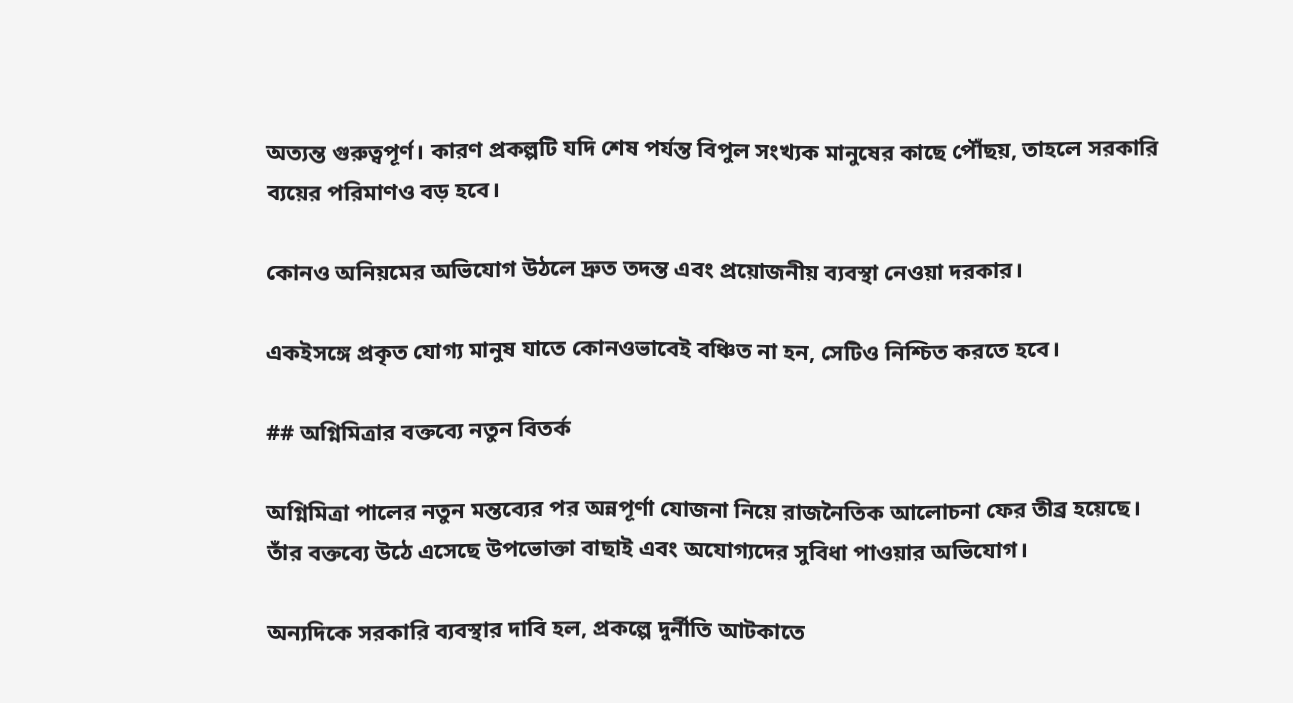অত্যন্ত গুরুত্বপূর্ণ। কারণ প্রকল্পটি যদি শেষ পর্যন্ত বিপুল সংখ্যক মানুষের কাছে পৌঁছয়, তাহলে সরকারি ব্যয়ের পরিমাণও বড় হবে।

কোনও অনিয়মের অভিযোগ উঠলে দ্রুত তদন্ত এবং প্রয়োজনীয় ব্যবস্থা নেওয়া দরকার।

একইসঙ্গে প্রকৃত যোগ্য মানুষ যাতে কোনওভাবেই বঞ্চিত না হন, সেটিও নিশ্চিত করতে হবে।

## অগ্নিমিত্রার বক্তব্যে নতুন বিতর্ক

অগ্নিমিত্রা পালের নতুন মন্তব্যের পর অন্নপূর্ণা যোজনা নিয়ে রাজনৈতিক আলোচনা ফের তীব্র হয়েছে। তাঁর বক্তব্যে উঠে এসেছে উপভোক্তা বাছাই এবং অযোগ্যদের সুবিধা পাওয়ার অভিযোগ।

অন্যদিকে সরকারি ব্যবস্থার দাবি হল, প্রকল্পে দুর্নীতি আটকাতে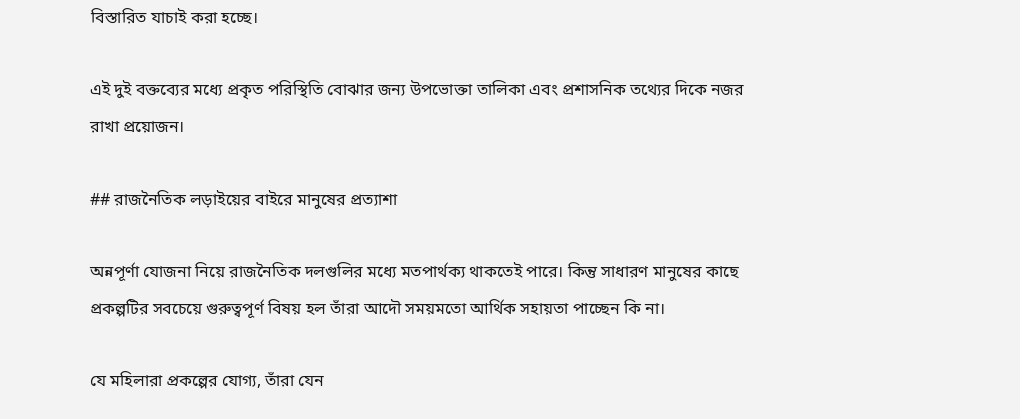বিস্তারিত যাচাই করা হচ্ছে।

এই দুই বক্তব্যের মধ্যে প্রকৃত পরিস্থিতি বোঝার জন্য উপভোক্তা তালিকা এবং প্রশাসনিক তথ্যের দিকে নজর রাখা প্রয়োজন।

## রাজনৈতিক লড়াইয়ের বাইরে মানুষের প্রত্যাশা

অন্নপূর্ণা যোজনা নিয়ে রাজনৈতিক দলগুলির মধ্যে মতপার্থক্য থাকতেই পারে। কিন্তু সাধারণ মানুষের কাছে প্রকল্পটির সবচেয়ে গুরুত্বপূর্ণ বিষয় হল তাঁরা আদৌ সময়মতো আর্থিক সহায়তা পাচ্ছেন কি না।

যে মহিলারা প্রকল্পের যোগ্য, তাঁরা যেন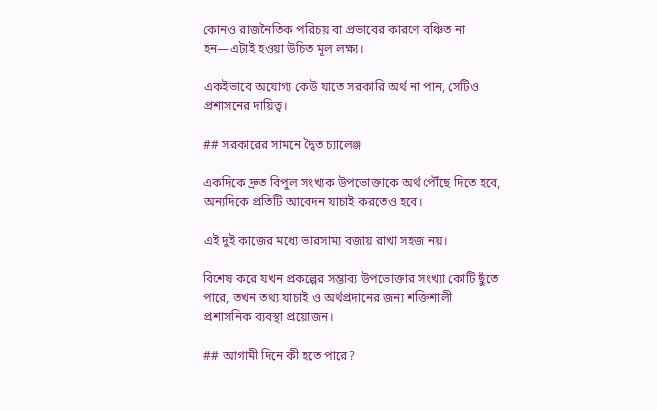কোনও রাজনৈতিক পরিচয় বা প্রভাবের কারণে বঞ্চিত না হন—এটাই হওয়া উচিত মূল লক্ষ্য।

একইভাবে অযোগ্য কেউ যাতে সরকারি অর্থ না পান, সেটিও প্রশাসনের দায়িত্ব।

## সরকারের সামনে দ্বৈত চ্যালেঞ্জ

একদিকে দ্রুত বিপুল সংখ্যক উপভোক্তাকে অর্থ পৌঁছে দিতে হবে, অন্যদিকে প্রতিটি আবেদন যাচাই করতেও হবে।

এই দুই কাজের মধ্যে ভারসাম্য বজায় রাখা সহজ নয়।

বিশেষ করে যখন প্রকল্পের সম্ভাব্য উপভোক্তার সংখ্যা কোটি ছুঁতে পারে, তখন তথ্য যাচাই ও অর্থপ্রদানের জন্য শক্তিশালী প্রশাসনিক ব্যবস্থা প্রয়োজন।

## আগামী দিনে কী হতে পারে?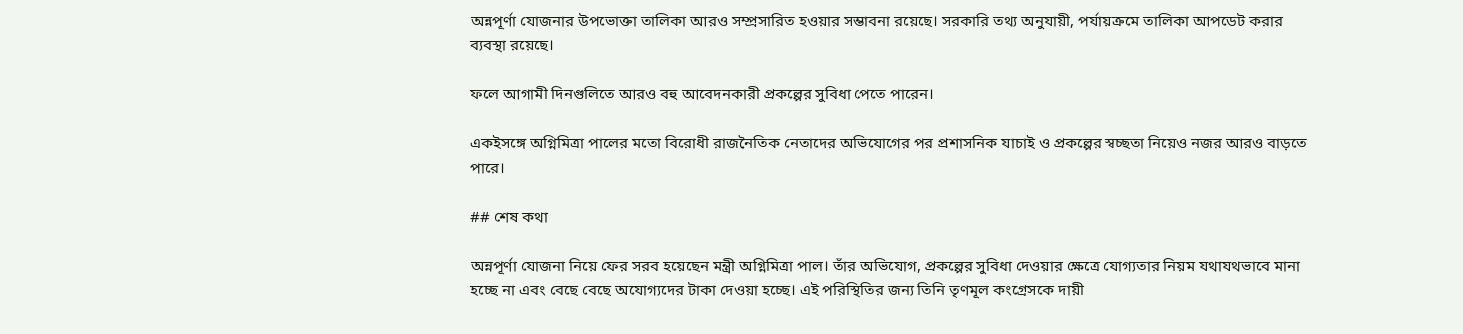অন্নপূর্ণা যোজনার উপভোক্তা তালিকা আরও সম্প্রসারিত হওয়ার সম্ভাবনা রয়েছে। সরকারি তথ্য অনুযায়ী, পর্যায়ক্রমে তালিকা আপডেট করার ব্যবস্থা রয়েছে।

ফলে আগামী দিনগুলিতে আরও বহু আবেদনকারী প্রকল্পের সুবিধা পেতে পারেন।

একইসঙ্গে অগ্নিমিত্রা পালের মতো বিরোধী রাজনৈতিক নেতাদের অভিযোগের পর প্রশাসনিক যাচাই ও প্রকল্পের স্বচ্ছতা নিয়েও নজর আরও বাড়তে পারে।

## শেষ কথা

অন্নপূর্ণা যোজনা নিয়ে ফের সরব হয়েছেন মন্ত্রী অগ্নিমিত্রা পাল। তাঁর অভিযোগ, প্রকল্পের সুবিধা দেওয়ার ক্ষেত্রে যোগ্যতার নিয়ম যথাযথভাবে মানা হচ্ছে না এবং বেছে বেছে অযোগ্যদের টাকা দেওয়া হচ্ছে। এই পরিস্থিতির জন্য তিনি তৃণমূল কংগ্রেসকে দায়ী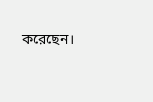করেছেন।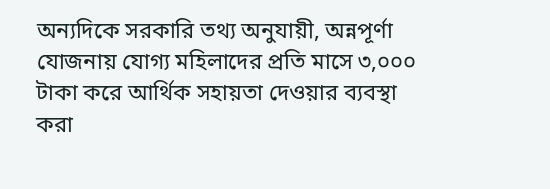অন্যদিকে সরকারি তথ্য অনুযায়ী, অন্নপূর্ণা যোজনায় যোগ্য মহিলাদের প্রতি মাসে ৩,০০০ টাকা করে আর্থিক সহায়তা দেওয়ার ব্যবস্থা করা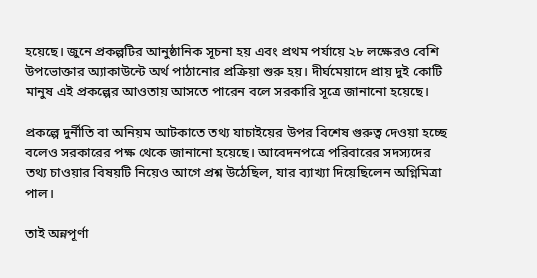হয়েছে। জুনে প্রকল্পটির আনুষ্ঠানিক সূচনা হয় এবং প্রথম পর্যায়ে ২৮ লক্ষেরও বেশি উপভোক্তার অ্যাকাউন্টে অর্থ পাঠানোর প্রক্রিয়া শুরু হয়। দীর্ঘমেয়াদে প্রায় দুই কোটি মানুষ এই প্রকল্পের আওতায় আসতে পারেন বলে সরকারি সূত্রে জানানো হয়েছে।

প্রকল্পে দুর্নীতি বা অনিয়ম আটকাতে তথ্য যাচাইয়ের উপর বিশেষ গুরুত্ব দেওয়া হচ্ছে বলেও সরকারের পক্ষ থেকে জানানো হয়েছে। আবেদনপত্রে পরিবারের সদস্যদের তথ্য চাওয়ার বিষয়টি নিয়েও আগে প্রশ্ন উঠেছিল, যার ব্যাখ্যা দিয়েছিলেন অগ্নিমিত্রা পাল।

তাই অন্নপূর্ণা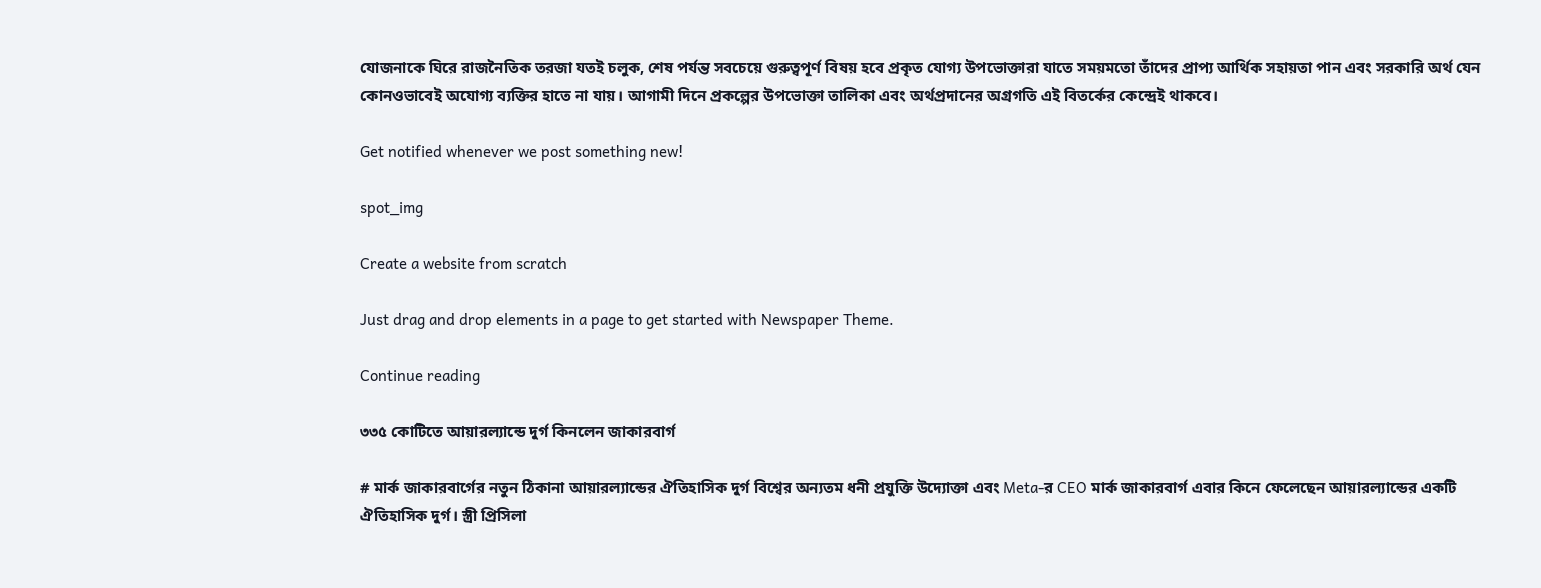যোজনাকে ঘিরে রাজনৈতিক তরজা যতই চলুক, শেষ পর্যন্ত সবচেয়ে গুরুত্বপূর্ণ বিষয় হবে প্রকৃত যোগ্য উপভোক্তারা যাতে সময়মতো তাঁদের প্রাপ্য আর্থিক সহায়তা পান এবং সরকারি অর্থ যেন কোনওভাবেই অযোগ্য ব্যক্তির হাতে না যায়। আগামী দিনে প্রকল্পের উপভোক্তা তালিকা এবং অর্থপ্রদানের অগ্রগতি এই বিতর্কের কেন্দ্রেই থাকবে।

Get notified whenever we post something new!

spot_img

Create a website from scratch

Just drag and drop elements in a page to get started with Newspaper Theme.

Continue reading

৩৩৫ কোটিতে আয়ারল্যান্ডে দুর্গ কিনলেন জাকারবার্গ

# মার্ক জাকারবার্গের নতুন ঠিকানা আয়ারল্যান্ডের ঐতিহাসিক দুর্গ বিশ্বের অন্যতম ধনী প্রযুক্তি উদ্যোক্তা এবং Meta-র CEO মার্ক জাকারবার্গ এবার কিনে ফেলেছেন আয়ারল্যান্ডের একটি ঐতিহাসিক দুর্গ। স্ত্রী প্রিসিলা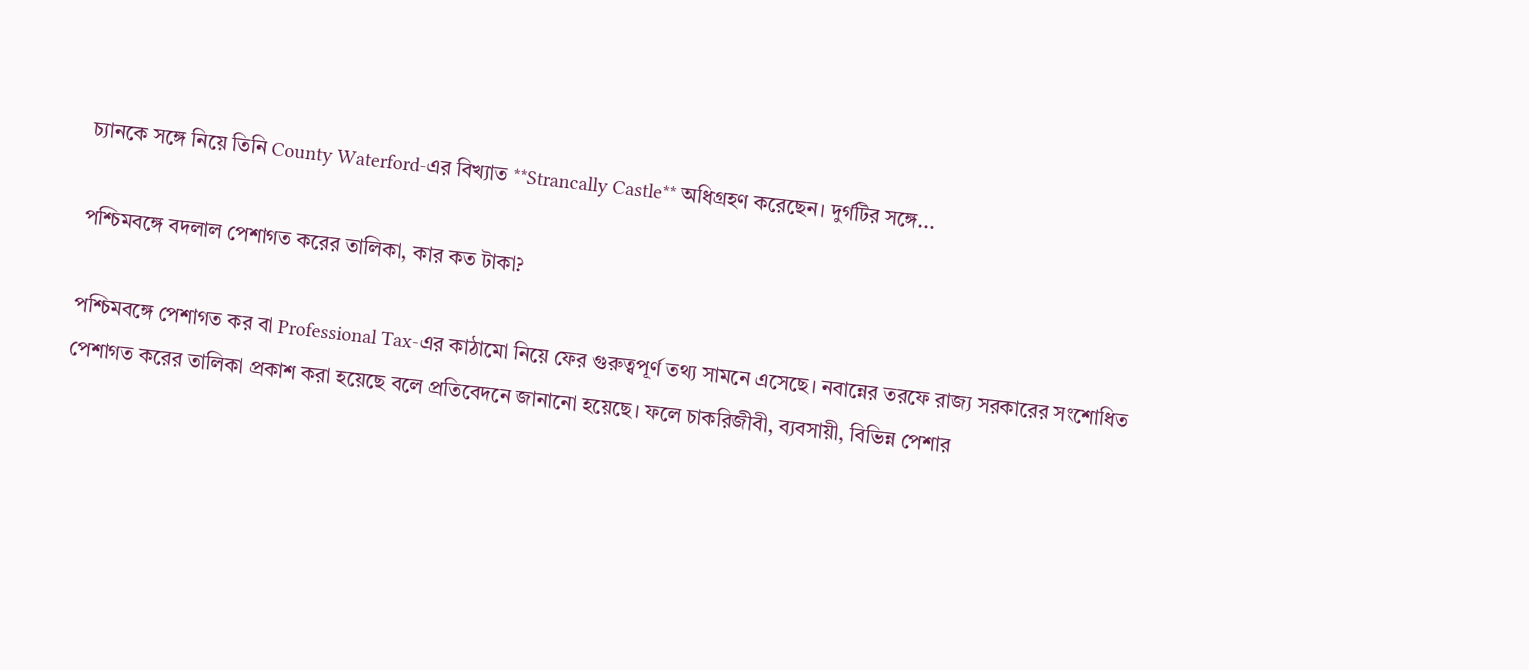চ্যানকে সঙ্গে নিয়ে তিনি County Waterford-এর বিখ্যাত **Strancally Castle** অধিগ্রহণ করেছেন। দুর্গটির সঙ্গে...

পশ্চিমবঙ্গে বদলাল পেশাগত করের তালিকা, কার কত টাকা?

পশ্চিমবঙ্গে পেশাগত কর বা Professional Tax-এর কাঠামো নিয়ে ফের গুরুত্বপূর্ণ তথ্য সামনে এসেছে। নবান্নের তরফে রাজ্য সরকারের সংশোধিত পেশাগত করের তালিকা প্রকাশ করা হয়েছে বলে প্রতিবেদনে জানানো হয়েছে। ফলে চাকরিজীবী, ব্যবসায়ী, বিভিন্ন পেশার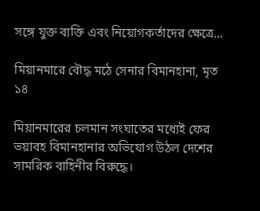সঙ্গে যুক্ত ব্যক্তি এবং নিয়োগকর্তাদের ক্ষেত্রে...

মিয়ানমারে বৌদ্ধ মঠে সেনার বিমানহানা, মৃত ১৪

মিয়ানমারের চলমান সংঘাতের মধ্যেই ফের ভয়াবহ বিমানহানার অভিযোগ উঠল দেশের সামরিক বাহিনীর বিরুদ্ধে।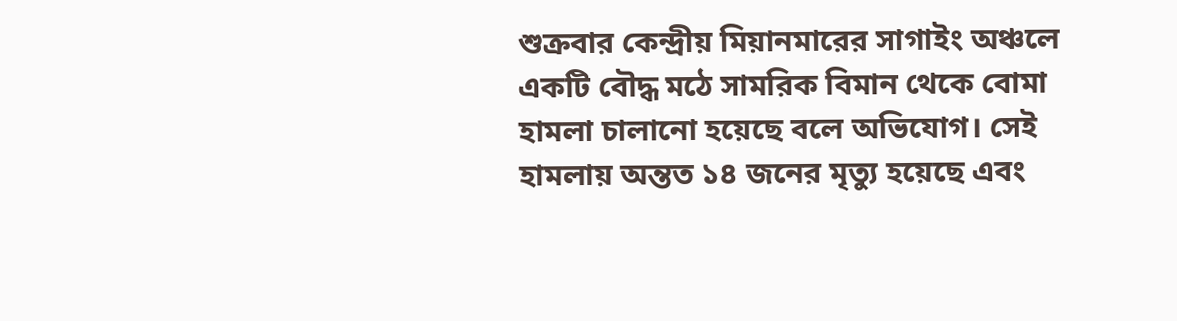শুক্রবার কেন্দ্রীয় মিয়ানমারের সাগাইং অঞ্চলে একটি বৌদ্ধ মঠে সামরিক বিমান থেকে বোমা হামলা চালানো হয়েছে বলে অভিযোগ। সেই হামলায় অন্তত ১৪ জনের মৃত্যু হয়েছে এবং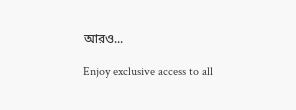আরও...

Enjoy exclusive access to all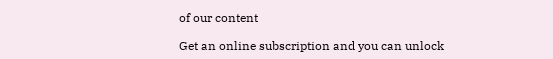of our content

Get an online subscription and you can unlock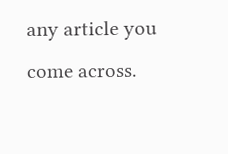any article you come across.